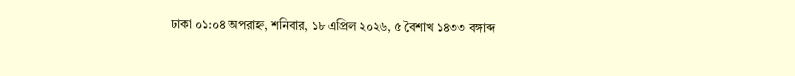ঢাকা ০১:০৪ অপরাহ্ন, শনিবার, ১৮ এপ্রিল ২০২৬, ৫ বৈশাখ ১৪৩৩ বঙ্গাব্দ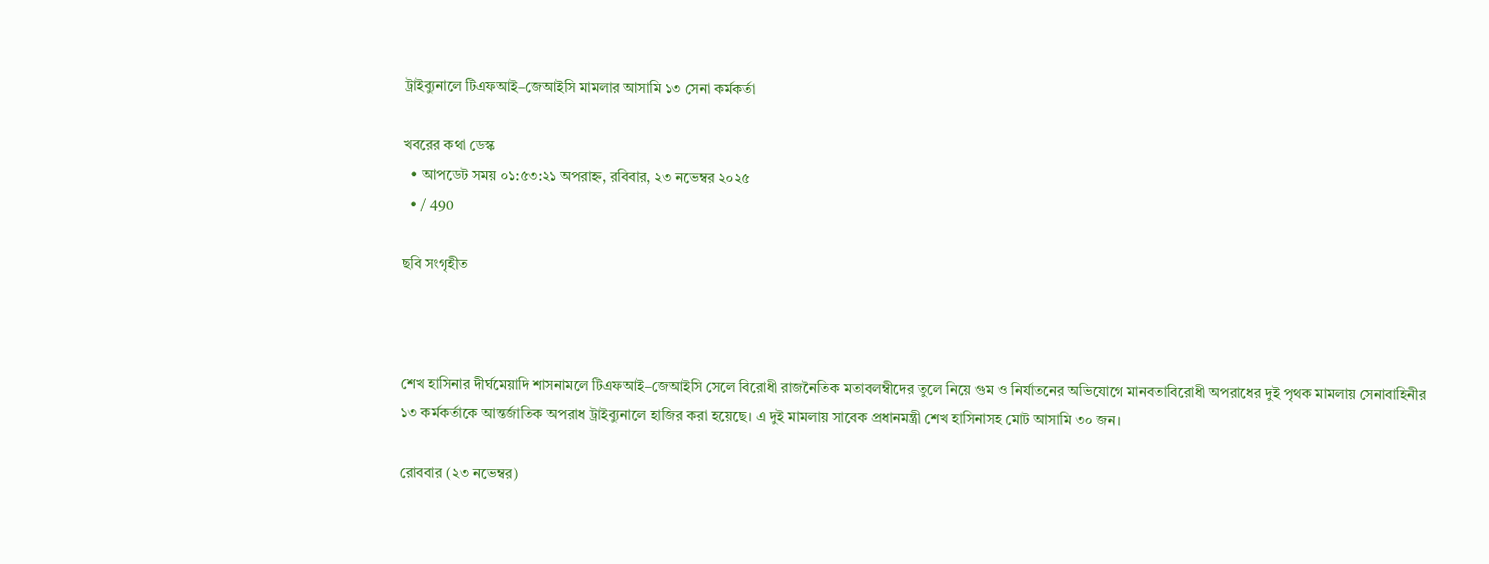ট্রাইব্যুনালে টিএফআই–জেআইসি মামলার আসামি ১৩ সেনা কর্মকর্তা

খবরের কথা ডেস্ক
  • আপডেট সময় ০১:৫৩:২১ অপরাহ্ন, রবিবার, ২৩ নভেম্বর ২০২৫
  • / 490

ছবি সংগৃহীত



শেখ হাসিনার দীর্ঘমেয়াদি শাসনামলে টিএফআই–জেআইসি সেলে বিরোধী রাজনৈতিক মতাবলম্বীদের তুলে নিয়ে গুম ও নির্যাতনের অভিযোগে মানবতাবিরোধী অপরাধের দুই পৃথক মামলায় সেনাবাহিনীর ১৩ কর্মকর্তাকে আন্তর্জাতিক অপরাধ ট্রাইব্যুনালে হাজির করা হয়েছে। এ দুই মামলায় সাবেক প্রধানমন্ত্রী শেখ হাসিনাসহ মোট আসামি ৩০ জন।

রোববার (২৩ নভেম্বর)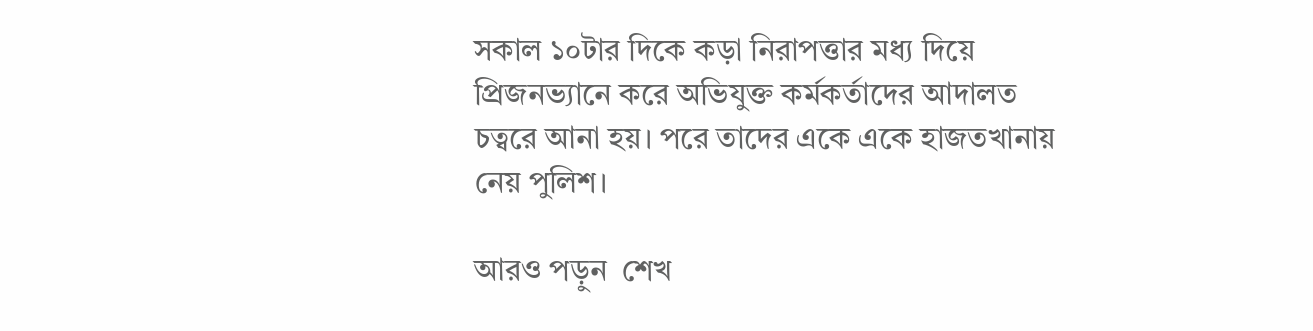সকাল ১০টার দিকে কড়া নিরাপত্তার মধ্য দিয়ে প্রিজনভ্যানে করে অভিযুক্ত কর্মকর্তাদের আদালত চত্বরে আনা হয়। পরে তাদের একে একে হাজতখানায় নেয় পুলিশ।

আরও পড়ুন  শেখ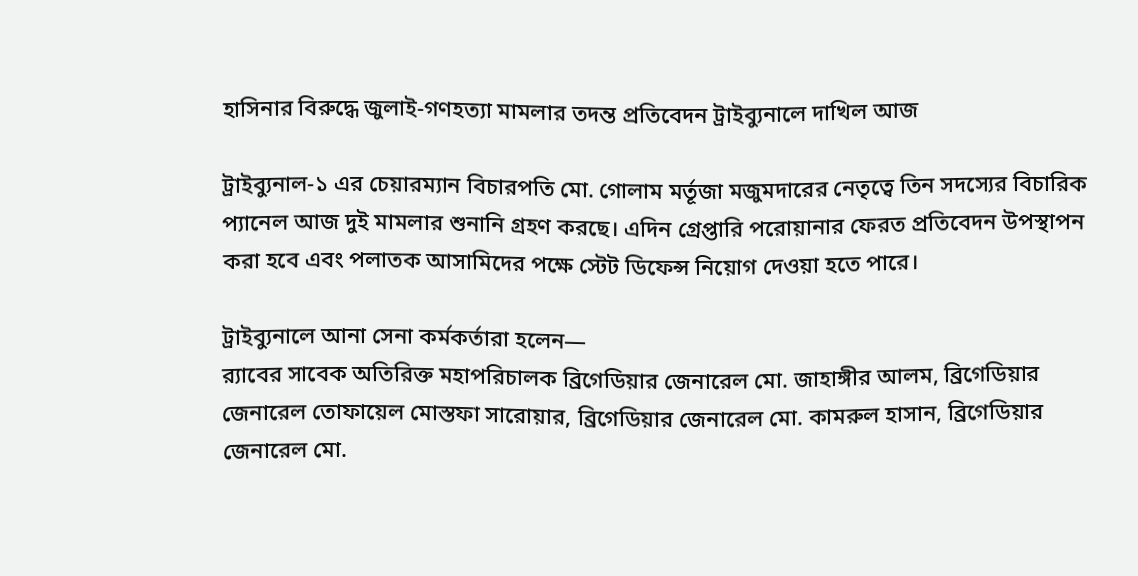হাসিনার বিরুদ্ধে জুলাই-গণহত্যা মামলার তদন্ত প্রতিবেদন ট্রাইব্যুনালে দাখিল আজ

ট্রাইব্যুনাল-১ এর চেয়ারম্যান বিচারপতি মো. গোলাম মর্তূজা মজুমদারের নেতৃত্বে তিন সদস্যের বিচারিক প্যানেল আজ দুই মামলার শুনানি গ্রহণ করছে। এদিন গ্রেপ্তারি পরোয়ানার ফেরত প্রতিবেদন উপস্থাপন করা হবে এবং পলাতক আসামিদের পক্ষে স্টেট ডিফেন্স নিয়োগ দেওয়া হতে পারে।

ট্রাইব্যুনালে আনা সেনা কর্মকর্তারা হলেন—
র‍্যাবের সাবেক অতিরিক্ত মহাপরিচালক ব্রিগেডিয়ার জেনারেল মো. জাহাঙ্গীর আলম, ব্রিগেডিয়ার জেনারেল তোফায়েল মোস্তফা সারোয়ার, ব্রিগেডিয়ার জেনারেল মো. কামরুল হাসান, ব্রিগেডিয়ার জেনারেল মো.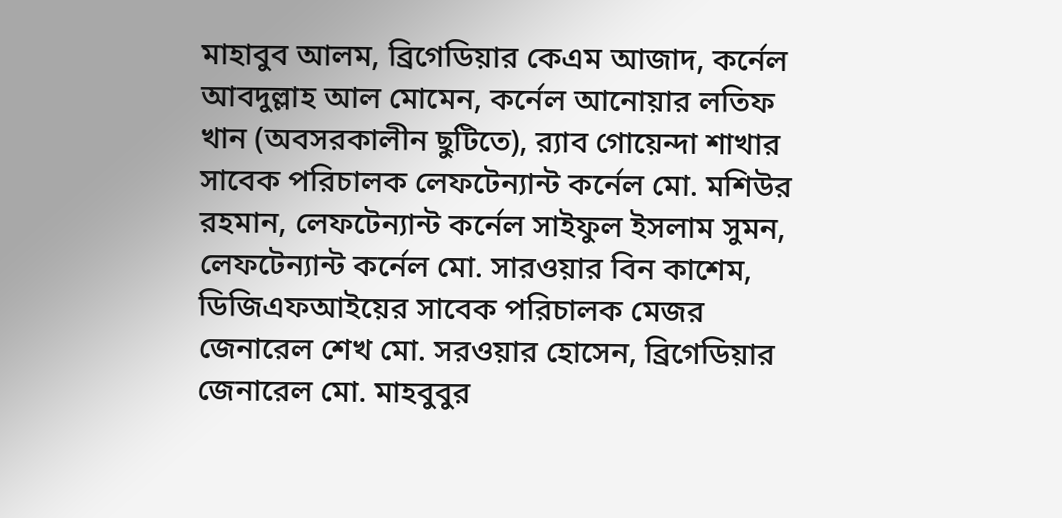মাহাবুব আলম, ব্রিগেডিয়ার কেএম আজাদ, কর্নেল আবদুল্লাহ আল মোমেন, কর্নেল আনোয়ার লতিফ খান (অবসরকালীন ছুটিতে), র‍্যাব গোয়েন্দা শাখার সাবেক পরিচালক লেফটেন্যান্ট কর্নেল মো. মশিউর রহমান, লেফটেন্যান্ট কর্নেল সাইফুল ইসলাম সুমন, লেফটেন্যান্ট কর্নেল মো. সারওয়ার বিন কাশেম, ডিজিএফআইয়ের সাবেক পরিচালক মেজর জেনারেল শেখ মো. সরওয়ার হোসেন, ব্রিগেডিয়ার জেনারেল মো. মাহবুবুর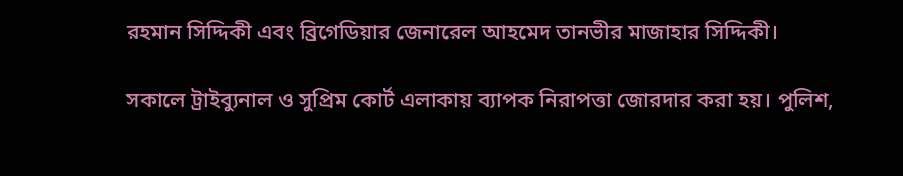রহমান সিদ্দিকী এবং ব্রিগেডিয়ার জেনারেল আহমেদ তানভীর মাজাহার সিদ্দিকী।

সকালে ট্রাইব্যুনাল ও সুপ্রিম কোর্ট এলাকায় ব্যাপক নিরাপত্তা জোরদার করা হয়। পুলিশ,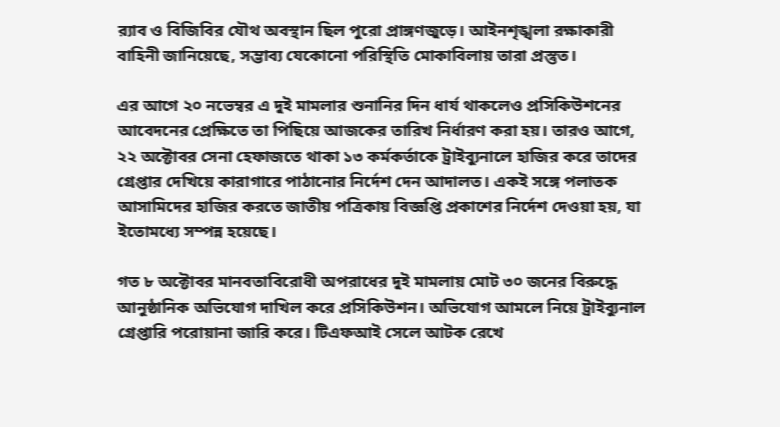র‍্যাব ও বিজিবির যৌথ অবস্থান ছিল পুরো প্রাঙ্গণজুড়ে। আইনশৃঙ্খলা রক্ষাকারী বাহিনী জানিয়েছে, সম্ভাব্য যেকোনো পরিস্থিতি মোকাবিলায় তারা প্রস্তুত।

এর আগে ২০ নভেম্বর এ দুই মামলার শুনানির দিন ধার্য থাকলেও প্রসিকিউশনের আবেদনের প্রেক্ষিতে তা পিছিয়ে আজকের তারিখ নির্ধারণ করা হয়। তারও আগে, ২২ অক্টোবর সেনা হেফাজতে থাকা ১৩ কর্মকর্তাকে ট্রাইব্যুনালে হাজির করে তাদের গ্রেপ্তার দেখিয়ে কারাগারে পাঠানোর নির্দেশ দেন আদালত। একই সঙ্গে পলাতক আসামিদের হাজির করতে জাতীয় পত্রিকায় বিজ্ঞপ্তি প্রকাশের নির্দেশ দেওয়া হয়, যা ইতোমধ্যে সম্পন্ন হয়েছে।

গত ৮ অক্টোবর মানবতাবিরোধী অপরাধের দুই মামলায় মোট ৩০ জনের বিরুদ্ধে আনুষ্ঠানিক অভিযোগ দাখিল করে প্রসিকিউশন। অভিযোগ আমলে নিয়ে ট্রাইব্যুনাল গ্রেপ্তারি পরোয়ানা জারি করে। টিএফআই সেলে আটক রেখে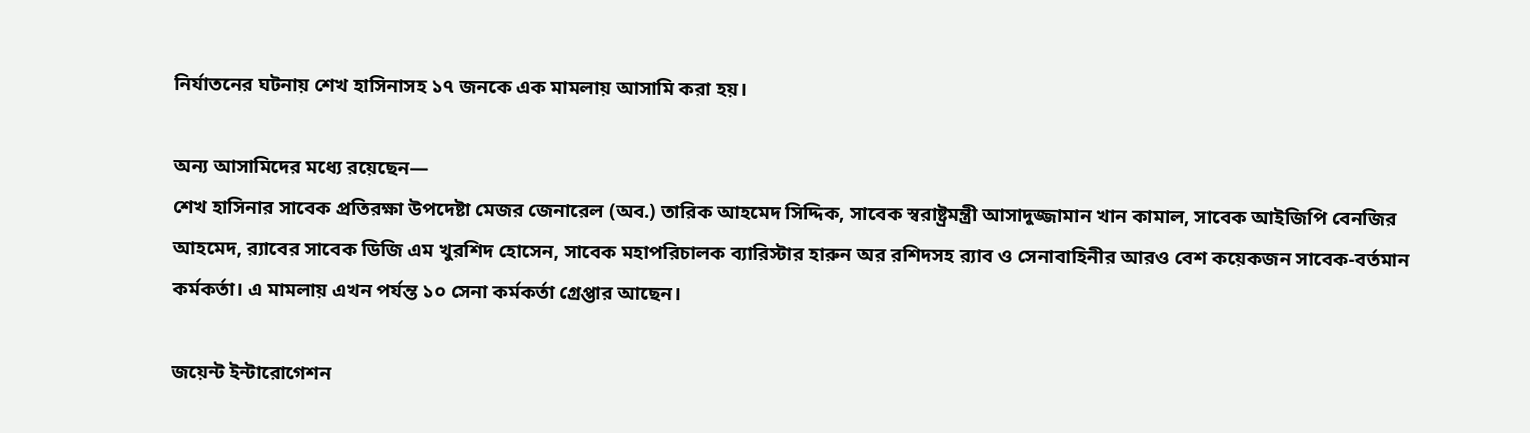নির্যাতনের ঘটনায় শেখ হাসিনাসহ ১৭ জনকে এক মামলায় আসামি করা হয়।

অন্য আসামিদের মধ্যে রয়েছেন—
শেখ হাসিনার সাবেক প্রতিরক্ষা উপদেষ্টা মেজর জেনারেল (অব.) তারিক আহমেদ সিদ্দিক, সাবেক স্বরাষ্ট্রমন্ত্রী আসাদুজ্জামান খান কামাল, সাবেক আইজিপি বেনজির আহমেদ, র‍্যাবের সাবেক ডিজি এম খুরশিদ হোসেন, সাবেক মহাপরিচালক ব্যারিস্টার হারুন অর রশিদসহ র‍্যাব ও সেনাবাহিনীর আরও বেশ কয়েকজন সাবেক-বর্তমান কর্মকর্তা। এ মামলায় এখন পর্যন্ত ১০ সেনা কর্মকর্তা গ্রেপ্তার আছেন।

জয়েন্ট ইন্টারোগেশন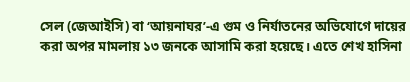সেল (জেআইসি) বা ‘আয়নাঘর’-এ গুম ও নির্যাতনের অভিযোগে দায়ের করা অপর মামলায় ১৩ জনকে আসামি করা হয়েছে। এতে শেখ হাসিনা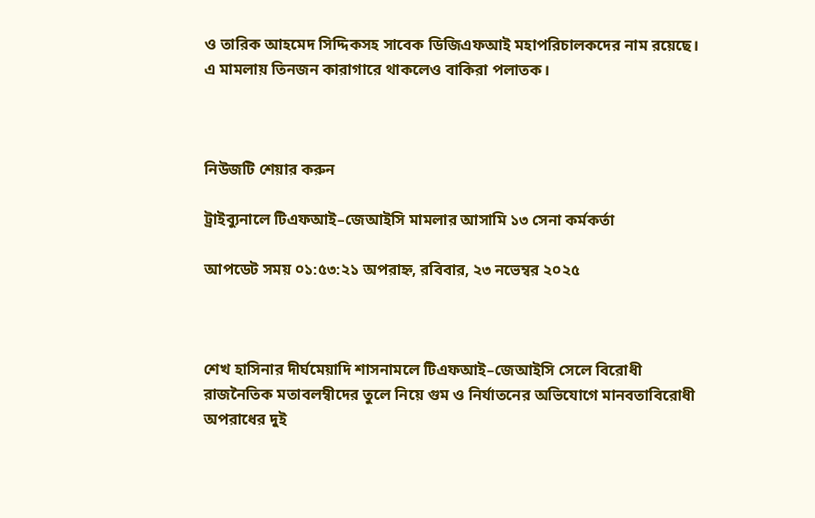ও তারিক আহমেদ সিদ্দিকসহ সাবেক ডিজিএফআই মহাপরিচালকদের নাম রয়েছে। এ মামলায় তিনজন কারাগারে থাকলেও বাকিরা পলাতক।



নিউজটি শেয়ার করুন

ট্রাইব্যুনালে টিএফআই–জেআইসি মামলার আসামি ১৩ সেনা কর্মকর্তা

আপডেট সময় ০১:৫৩:২১ অপরাহ্ন, রবিবার, ২৩ নভেম্বর ২০২৫



শেখ হাসিনার দীর্ঘমেয়াদি শাসনামলে টিএফআই–জেআইসি সেলে বিরোধী রাজনৈতিক মতাবলম্বীদের তুলে নিয়ে গুম ও নির্যাতনের অভিযোগে মানবতাবিরোধী অপরাধের দুই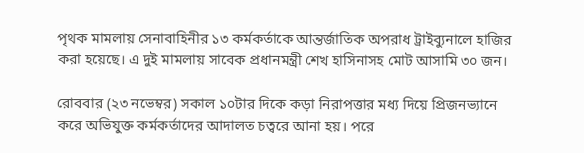পৃথক মামলায় সেনাবাহিনীর ১৩ কর্মকর্তাকে আন্তর্জাতিক অপরাধ ট্রাইব্যুনালে হাজির করা হয়েছে। এ দুই মামলায় সাবেক প্রধানমন্ত্রী শেখ হাসিনাসহ মোট আসামি ৩০ জন।

রোববার (২৩ নভেম্বর) সকাল ১০টার দিকে কড়া নিরাপত্তার মধ্য দিয়ে প্রিজনভ্যানে করে অভিযুক্ত কর্মকর্তাদের আদালত চত্বরে আনা হয়। পরে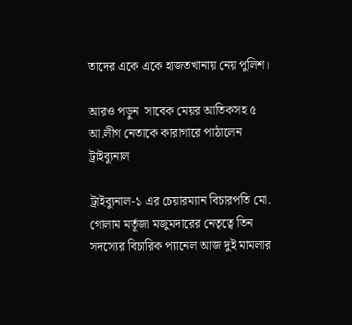তাদের একে একে হাজতখানায় নেয় পুলিশ।

আরও পড়ুন  সাবেক মেয়র আতিকসহ ৫ আ.লীগ নেতাকে কারাগারে পাঠালেন ট্রাইব্যুনাল

ট্রাইব্যুনাল-১ এর চেয়ারম্যান বিচারপতি মো. গোলাম মর্তূজা মজুমদারের নেতৃত্বে তিন সদস্যের বিচারিক প্যানেল আজ দুই মামলার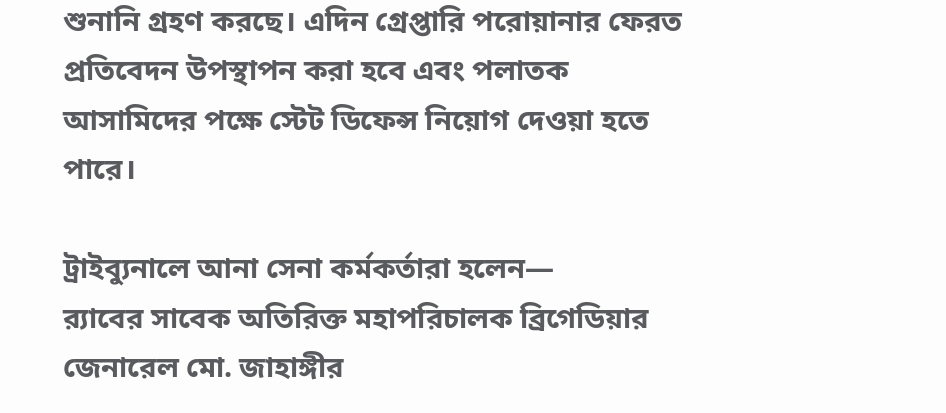শুনানি গ্রহণ করছে। এদিন গ্রেপ্তারি পরোয়ানার ফেরত প্রতিবেদন উপস্থাপন করা হবে এবং পলাতক আসামিদের পক্ষে স্টেট ডিফেন্স নিয়োগ দেওয়া হতে পারে।

ট্রাইব্যুনালে আনা সেনা কর্মকর্তারা হলেন—
র‍্যাবের সাবেক অতিরিক্ত মহাপরিচালক ব্রিগেডিয়ার জেনারেল মো. জাহাঙ্গীর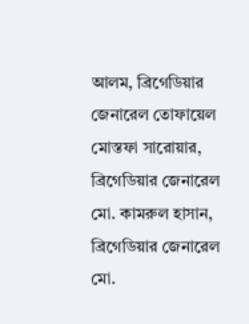আলম, ব্রিগেডিয়ার জেনারেল তোফায়েল মোস্তফা সারোয়ার, ব্রিগেডিয়ার জেনারেল মো. কামরুল হাসান, ব্রিগেডিয়ার জেনারেল মো.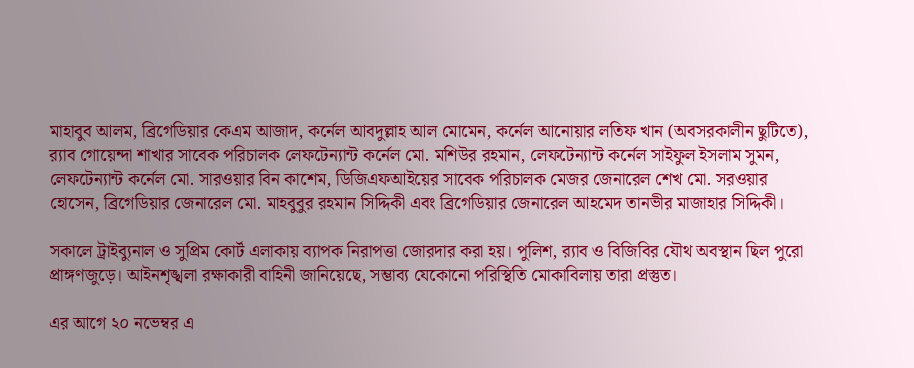মাহাবুব আলম, ব্রিগেডিয়ার কেএম আজাদ, কর্নেল আবদুল্লাহ আল মোমেন, কর্নেল আনোয়ার লতিফ খান (অবসরকালীন ছুটিতে), র‍্যাব গোয়েন্দা শাখার সাবেক পরিচালক লেফটেন্যান্ট কর্নেল মো. মশিউর রহমান, লেফটেন্যান্ট কর্নেল সাইফুল ইসলাম সুমন, লেফটেন্যান্ট কর্নেল মো. সারওয়ার বিন কাশেম, ডিজিএফআইয়ের সাবেক পরিচালক মেজর জেনারেল শেখ মো. সরওয়ার হোসেন, ব্রিগেডিয়ার জেনারেল মো. মাহবুবুর রহমান সিদ্দিকী এবং ব্রিগেডিয়ার জেনারেল আহমেদ তানভীর মাজাহার সিদ্দিকী।

সকালে ট্রাইব্যুনাল ও সুপ্রিম কোর্ট এলাকায় ব্যাপক নিরাপত্তা জোরদার করা হয়। পুলিশ, র‍্যাব ও বিজিবির যৌথ অবস্থান ছিল পুরো প্রাঙ্গণজুড়ে। আইনশৃঙ্খলা রক্ষাকারী বাহিনী জানিয়েছে, সম্ভাব্য যেকোনো পরিস্থিতি মোকাবিলায় তারা প্রস্তুত।

এর আগে ২০ নভেম্বর এ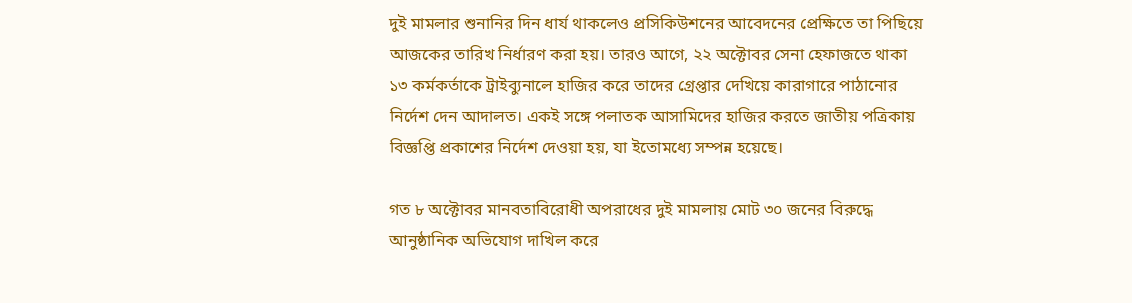দুই মামলার শুনানির দিন ধার্য থাকলেও প্রসিকিউশনের আবেদনের প্রেক্ষিতে তা পিছিয়ে আজকের তারিখ নির্ধারণ করা হয়। তারও আগে, ২২ অক্টোবর সেনা হেফাজতে থাকা ১৩ কর্মকর্তাকে ট্রাইব্যুনালে হাজির করে তাদের গ্রেপ্তার দেখিয়ে কারাগারে পাঠানোর নির্দেশ দেন আদালত। একই সঙ্গে পলাতক আসামিদের হাজির করতে জাতীয় পত্রিকায় বিজ্ঞপ্তি প্রকাশের নির্দেশ দেওয়া হয়, যা ইতোমধ্যে সম্পন্ন হয়েছে।

গত ৮ অক্টোবর মানবতাবিরোধী অপরাধের দুই মামলায় মোট ৩০ জনের বিরুদ্ধে আনুষ্ঠানিক অভিযোগ দাখিল করে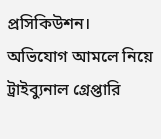প্রসিকিউশন। অভিযোগ আমলে নিয়ে ট্রাইব্যুনাল গ্রেপ্তারি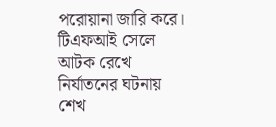পরোয়ানা জারি করে। টিএফআই সেলে আটক রেখে নির্যাতনের ঘটনায় শেখ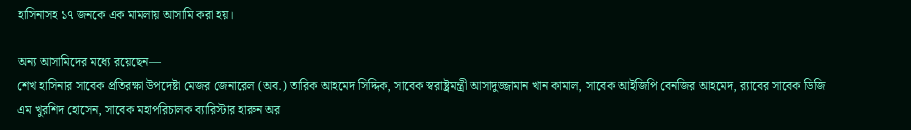হাসিনাসহ ১৭ জনকে এক মামলায় আসামি করা হয়।

অন্য আসামিদের মধ্যে রয়েছেন—
শেখ হাসিনার সাবেক প্রতিরক্ষা উপদেষ্টা মেজর জেনারেল (অব.) তারিক আহমেদ সিদ্দিক, সাবেক স্বরাষ্ট্রমন্ত্রী আসাদুজ্জামান খান কামাল, সাবেক আইজিপি বেনজির আহমেদ, র‍্যাবের সাবেক ডিজি এম খুরশিদ হোসেন, সাবেক মহাপরিচালক ব্যারিস্টার হারুন অর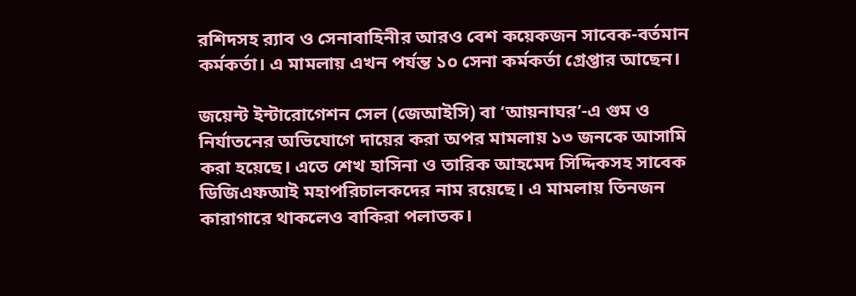রশিদসহ র‍্যাব ও সেনাবাহিনীর আরও বেশ কয়েকজন সাবেক-বর্তমান কর্মকর্তা। এ মামলায় এখন পর্যন্ত ১০ সেনা কর্মকর্তা গ্রেপ্তার আছেন।

জয়েন্ট ইন্টারোগেশন সেল (জেআইসি) বা ‘আয়নাঘর’-এ গুম ও নির্যাতনের অভিযোগে দায়ের করা অপর মামলায় ১৩ জনকে আসামি করা হয়েছে। এতে শেখ হাসিনা ও তারিক আহমেদ সিদ্দিকসহ সাবেক ডিজিএফআই মহাপরিচালকদের নাম রয়েছে। এ মামলায় তিনজন কারাগারে থাকলেও বাকিরা পলাতক।